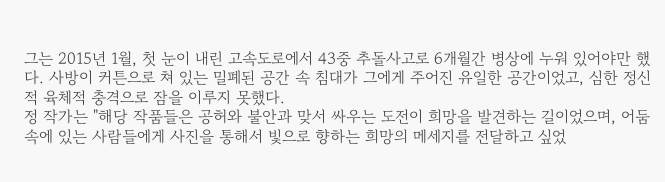그는 2015년 1월, 첫 눈이 내린 고속도로에서 43중 추돌사고로 6개월간 병상에 누워 있어야만 했다. 사방이 커튼으로 쳐 있는 밀폐된 공간 속 침대가 그에게 주어진 유일한 공간이었고, 심한 정신적 육체적 충격으로 잠을 이루지 못했다.
정 작가는 "해당 작품들은 공허와 불안과 맞서 싸우는 도전이 희망을 발견하는 길이었으며, 어둠속에 있는 사람들에게 사진을 통해서 빛으로 향하는 희망의 메세지를 전달하고 싶었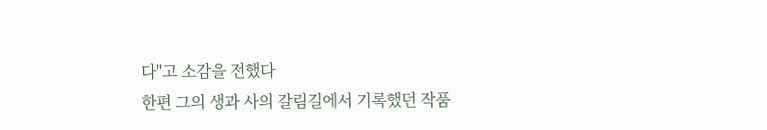다"고 소감을 전했다
한편 그의 생과 사의 갈림길에서 기록했던 작품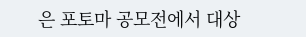은 포토마 공모전에서 대상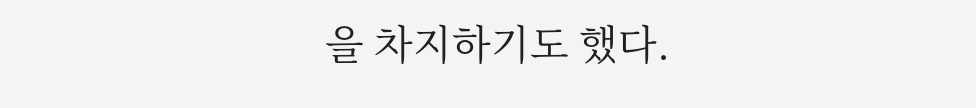을 차지하기도 했다.